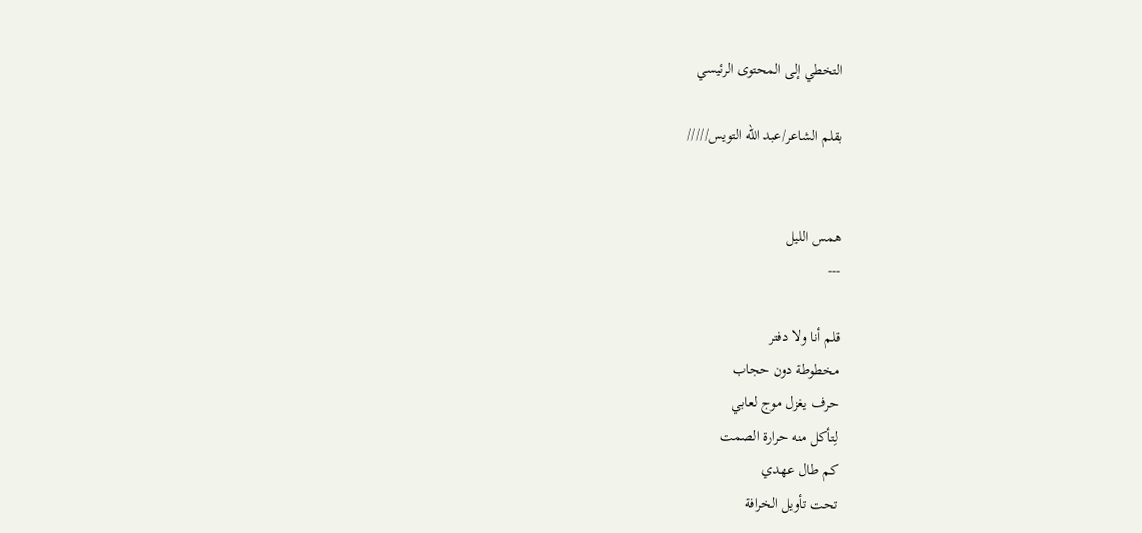التخطي إلى المحتوى الرئيسي

بقلم الشاعر/عبد الله التويس/////


همس الليل
---

قلم أنا ولا دفتر
مخطوطة دون حجاب
حرف يغزل موج لعابي
لِتأكل منه حرارة الصمت
كم طال عهدي
تحت تأويل الخرافة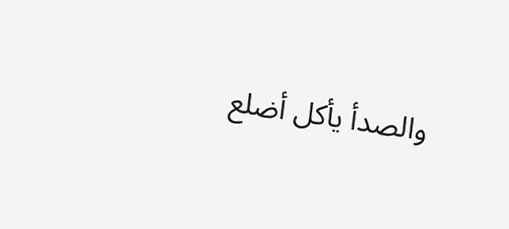والصدأ يأكل أضلع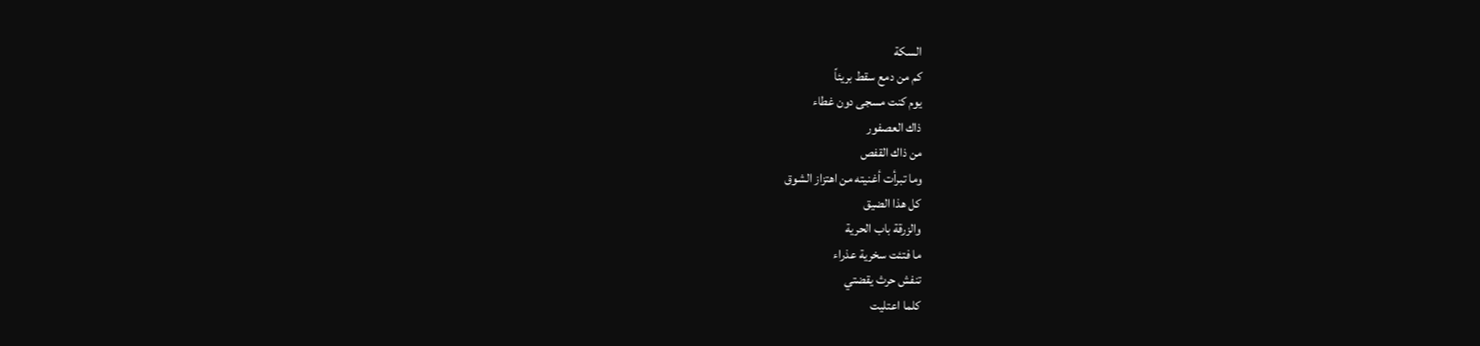السكة
كم من دمع سقط بريئاً
يوم كنت مسجى دون غطاء
ذاك العصفور
من ذاك القفص
وما تبرأت أغنيته من اهتزاز الشوق
كل هذا الضيق
والزرقة باب الحرية
ما فتئت سخرية عذراء
تنفش حرث يقضتي
كلما اعتليت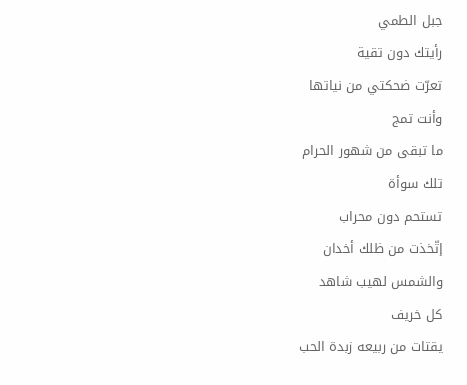جبل الطمي
رأيتك دون تقية
تعرّت ضحكتي من نياتها
وأنت تمج
ما تبقى من شهور الحرام
تلك سوأة
تستحم دون محراب
إتّخذت من ظلك أخدان
والشمس لهيب شاهد
كل خريف
يقتات من ربيعه زبدة الحب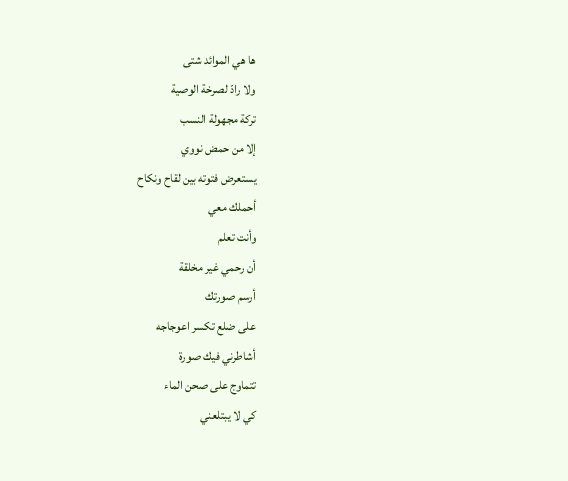ها هي الموائد شتى
ولا رادّ لصرخة الوصية
تركة مجهولة النسب
إلا من حمض نووي
يستعرض فتوته بين لقاح ونكاح
أحملك معي
وأنت تعلم
أن رحمي غير مخلقة
أرسم صورتك
على ضلع تكسر اعوجاجه
أشاطرني فيك صورة
تتماوج على صحن الماء
كي لا يبتلعني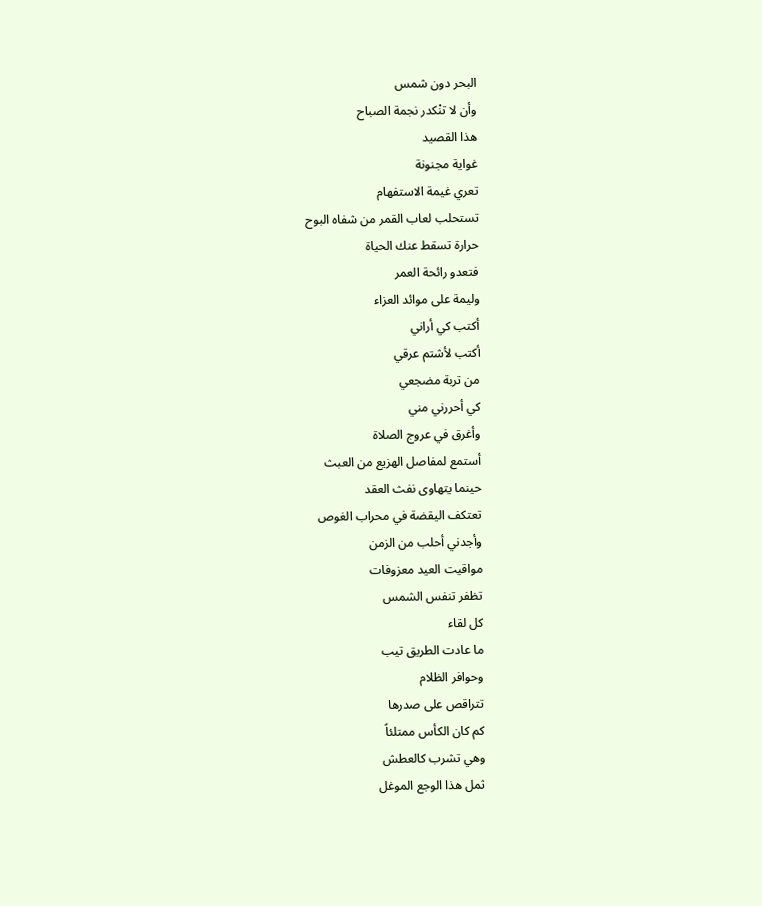البحر دون شمس
وأن لا تنْكدر نجمة الصباح
هذا القصيد
غواية مجنونة
تعري غيمة الاستفهام
تستحلب لعاب القمر من شفاه البوح
حرارة تسقط عنك الحياة
فتعدو رائحة العمر
وليمة على موائد العزاء
أكتب كي أراني
أكتب لأشتم عرقي
من تربة مضجعي
كي أحررني مني
وأغرق في عروج الصلاة
أستمع لمفاصل الهزيع من العبث
حينما يتهاوى نفث العقد
تعتكف اليقضة في محراب الغوص
وأجدني أحلب من الزمن
مواقيت العيد معزوفات
تظفر تنفس الشمس
كل لقاء
ما عادت الطريق تيب
وحوافر الظلام
تتراقص على صدرها
كم كان الكأس ممتلئاً
وهي تشرب كالعطش
ثمل هذا الوجع الموغل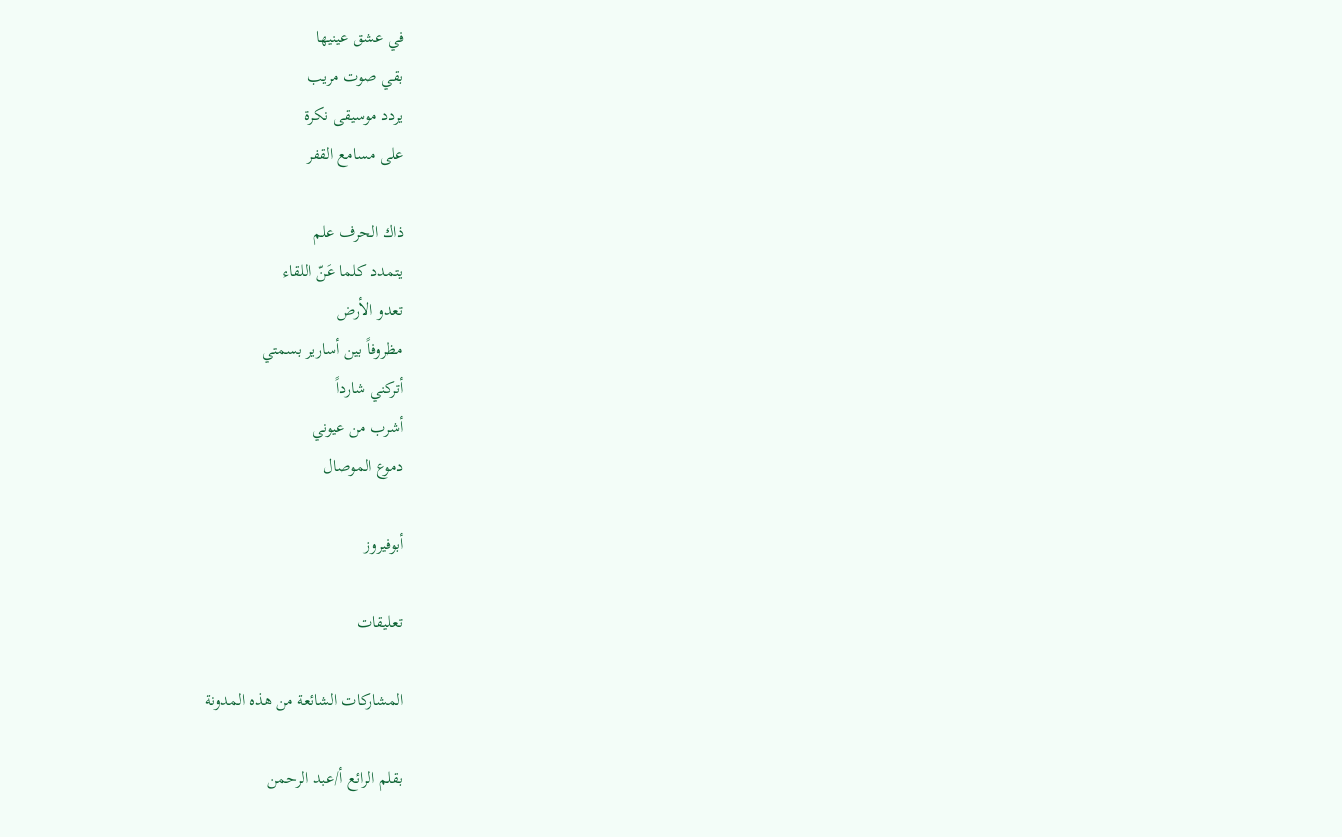في عشق عينيها
بقي صوت مريب
يردد موسيقى نكرة
على مسامع القفر

ذاك الحرف علم
يتمدد كلما عَنّ اللقاء
تعدو الأرض
مظروفاً بين أسارير بسمتي
أتركني شارداً
أشرب من عيوني
دموع الموصال

أبوفيروز

تعليقات

المشاركات الشائعة من هذه المدونة

بقلم الرائع أ/عبد الرحمن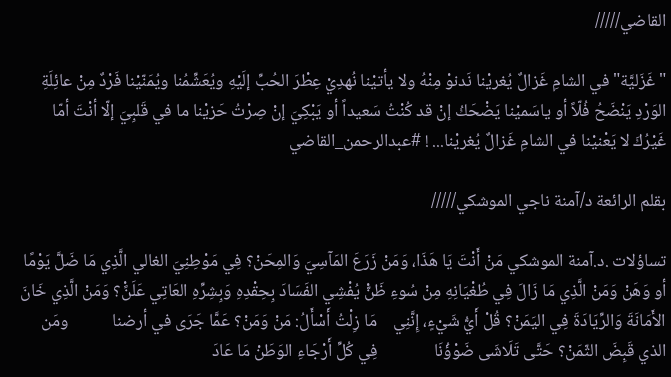القاضي/////

"غَزَليَّة" في الشامِ غَزالٌ يُغريْنا نَدنوْ مِنْهُ ولا يأتيْنا نُهدِيْ عِطْرَ الحُبِّ إلَيْهِ ويُعَشِّمُنا ويُمَنّيْنا فَرْدٌ مِنْ عائِلَةِ الوَرْدِ يَنْضَحُ فُلّاً أو ياسَميْنا يَضْحَكُ إنْ قد كُنْتُ سَعيداً أو يَبْكِيَ إنْ صِرْتُ حَزيْنا ما في قَلبِيَ إلّا أنْتَ أمّا غَيْرُكَ لا يَعْنيْنا في الشامِ غَزالٌ يُغريْنا... ! #عبدالرحمن_القاضي

بقلم الرائعة د/آمنة ناجي الموشكي/////

تساؤلات .د.آمنة الموشكي مَنْ أَنْتَ يَا هَذَا، وَمَنْ زَرَعَ المَآسِيَ وَالمِحَنْ؟ فِي مَوْطِنِيَ الغالي الَّذِي مَا ضَلَّ يَوْمًا أو وَهَنْ وَمَنْ الَّذِي مَا زَالَ فِي طُغْيَانِهِ مِنْ سُوءِ ظَنّْ يُفْشِي الفَسَادَ بِحِقْدِهِ وَبِشِرِّهِ العَاتِي عَلَنًْ؟ وَمَنْ الَّذِي خَانَ الأَمَانَةَ وَالرِّيَادَةَ فِي اليَمَنْ؟ قُلْ أَيُّ شَيْءٍ، إِنَّنِي    مَا زِلْتُ أَسْأَلُ: مَنْ وَمَنْ؟ عَمَّا جَرَى في أرضنا           ومَن الذي قَبِضَ الثّمَنْ؟ حَتَّى تَلَاشَى ضَوْؤُنَا              فِي كُلِّ أَرْجَاءِ الوَطَنْ مَا عَادَ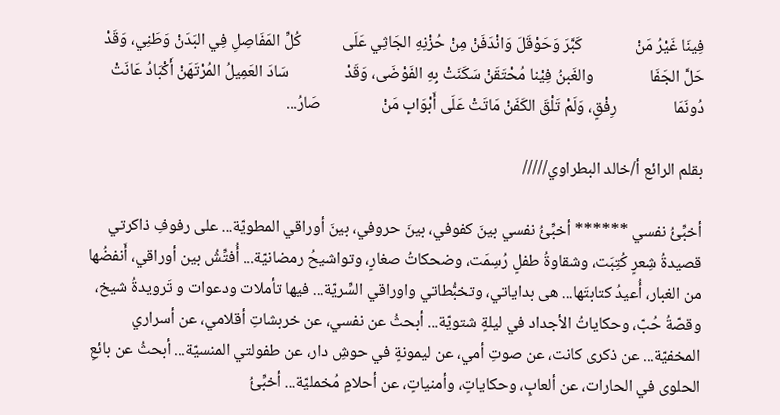فِينَا غَيْرُ مَنْ              كَبَّرَ وَحَوْقَلَ وَانْدَفَنْ مِنْ حُزْنِهِ الجَاثِي عَلَى           كُلِّ المَفَاصِلِ فِي البَدَنْ وَطَنِي، وَقَدْ حَلَّ الجَفَا               والغَبنُ فِيْنا مُحْتَقَنْ سَكَنَتْ بِهِ الفَوْضَى، وَقَدْ               سَادَ العَمِيلُ المُرْتَهَنْ أَكْبَادُ عَانَتْ دُونَمَا               رِفْقٍ، وَلَمْ تَلْقَ الكَفَنْ مَاتَتْ عَلَى أَبْوَابِ مَنْ                صَارُ...

بقلم الرائع أ/خالد البطراوي/////

أخبِّئُ نفسي ****** أخبِّئُ نفسي بينَ كفوفي، بينَ حروفي، بينَ أوراقي المطويّة... على رفوفِ ذاكرتي قصيدةُ شِعرٍ كُتِبَت، وشقاوةُ طفلٍ رُسِمَت، وضحكاتُ صغارٍ، وتواشيحُ رمضانيّة... أُفتِّشُ بين أوراقي، أَنفضُها من الغبار، أُعيدُ كتابتَها... هى بداياتي، وتخبُّطاتي واوراقي السِّريّة... فيها تأملات ودعوات و تَرويدةُ شيخ، وقصّةُ حُبّ، وحكاياتُ الأجداد في ليلةٍ شتويّة... أبحثُ عن نفسي، عن خربشاتِ أقلامي، عن أسراري المخفيّة... عن ذكرى كانت، عن صوتِ أمي، عن ليمونةٍ في حوشِ دار، عن طفولتي المنسيّة... أبحثُ عن بائعِ الحلوى في الحارات، عن ألعابٍ، وحكاياتٍ، وأمنياتٍ، عن أحلامٍ مُخمليّة... أخبِّئُ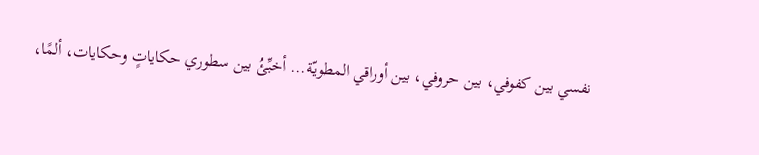نفسي بين كفوفي، بين حروفي، بين أوراقي المطويّة... أخبِّئُ بين سطوري حكاياتٍ وحكايات، ألمًا،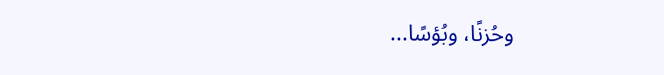وحُزنًا، وبُؤسًا...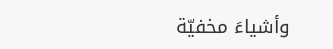وأشياءَ مخفيّة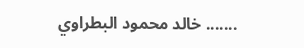....... خالد محمود البطراوي